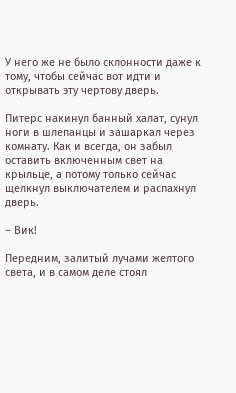У него же не было склонности даже к тому, чтобы сейчас вот идти и открывать эту чертову дверь.

Питерс накинул банный халат, сунул ноги в шлепанцы и зашаркал через комнату. Как и всегда, он забыл оставить включенным свет на крыльце, а потому только сейчас щелкнул выключателем и распахнул дверь.

– Вик!

Передним, залитый лучами желтого света, и в самом деле стоял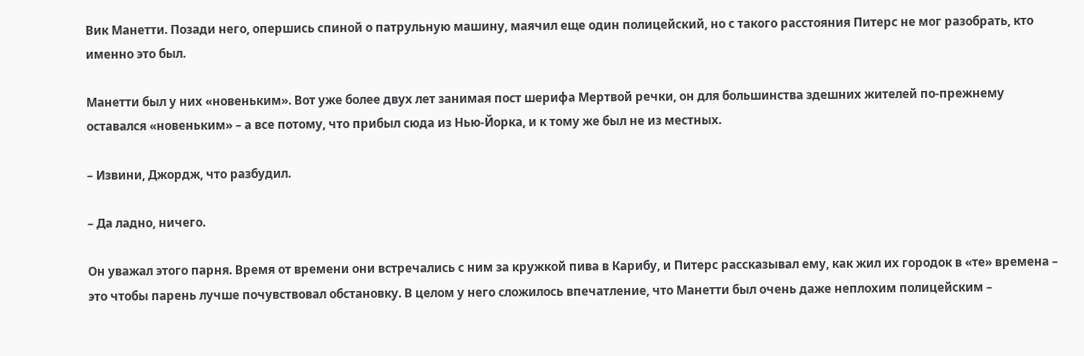Вик Манетти. Позади него, опершись спиной о патрульную машину, маячил еще один полицейский, но с такого расстояния Питерс не мог разобрать, кто именно это был.

Манетти был у них «новеньким». Вот уже более двух лет занимая пост шерифа Мертвой речки, он для большинства здешних жителей по-прежнему оставался «новеньким» – а все потому, что прибыл сюда из Нью-Йорка, и к тому же был не из местных.

– Извини, Джордж, что разбудил.

– Да ладно, ничего.

Он уважал этого парня. Время от времени они встречались с ним за кружкой пива в Карибу, и Питерс рассказывал ему, как жил их городок в «те» времена – это чтобы парень лучше почувствовал обстановку. В целом у него сложилось впечатление, что Манетти был очень даже неплохим полицейским –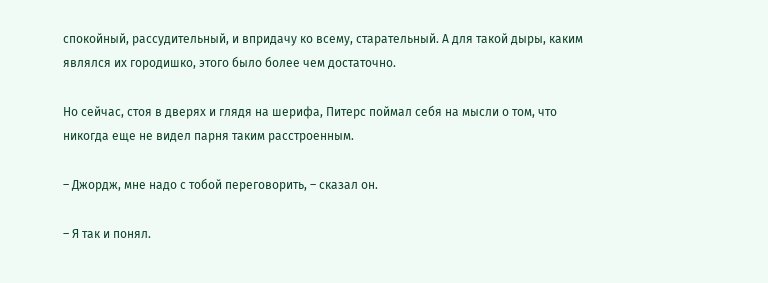спокойный, рассудительный, и впридачу ко всему, старательный. А для такой дыры, каким являлся их городишко, этого было более чем достаточно.

Но сейчас, стоя в дверях и глядя на шерифа, Питерс поймал себя на мысли о том, что никогда еще не видел парня таким расстроенным.

– Джордж, мне надо с тобой переговорить, – сказал он.

– Я так и понял.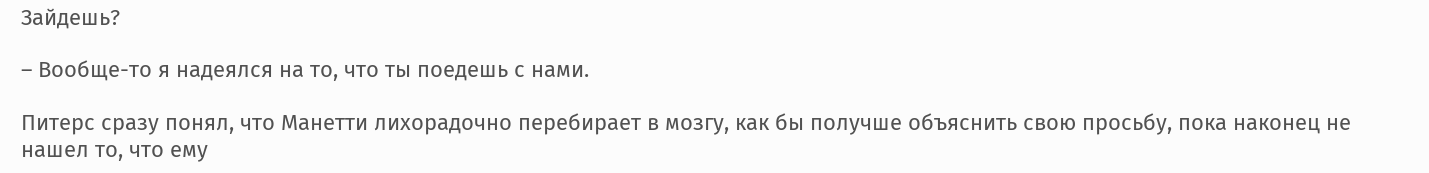Зайдешь?

– Вообще-то я надеялся на то, что ты поедешь с нами.

Питерс сразу понял, что Манетти лихорадочно перебирает в мозгу, как бы получше объяснить свою просьбу, пока наконец не нашел то, что ему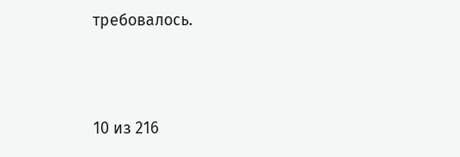требовалось.



10 из 216